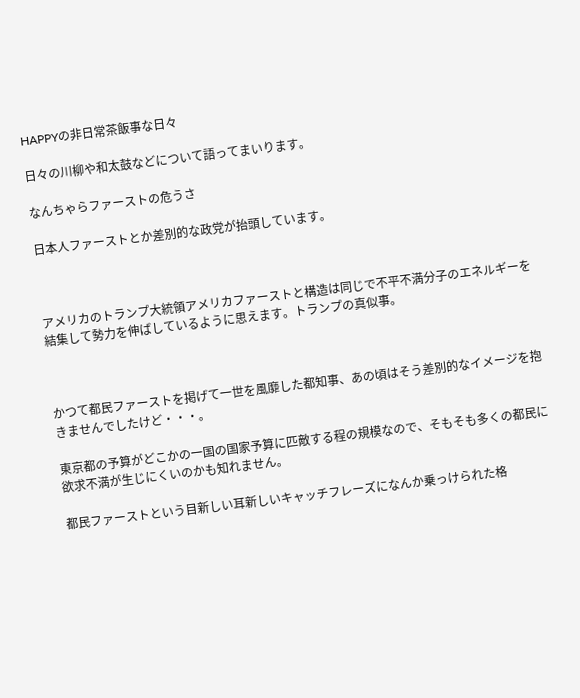HAPPYの非日常茶飯事な日々

日々の川柳や和太鼓などについて語ってまいります。

なんちゃらファーストの危うさ

日本人ファーストとか差別的な政党が抬頭しています。



アメリカのトランプ大統領アメリカファーストと構造は同じで不平不満分子のエネルギーを結集して勢力を伸ばしているように思えます。トランプの真似事。



かつて都民ファーストを掲げて一世を風靡した都知事、あの頃はそう差別的なイメージを抱きませんでしたけど・・・。

東京都の予算がどこかの一国の国家予算に匹敵する程の規模なので、そもそも多くの都民に欲求不満が生じにくいのかも知れません。

都民ファーストという目新しい耳新しいキャッチフレーズになんか乗っけられた格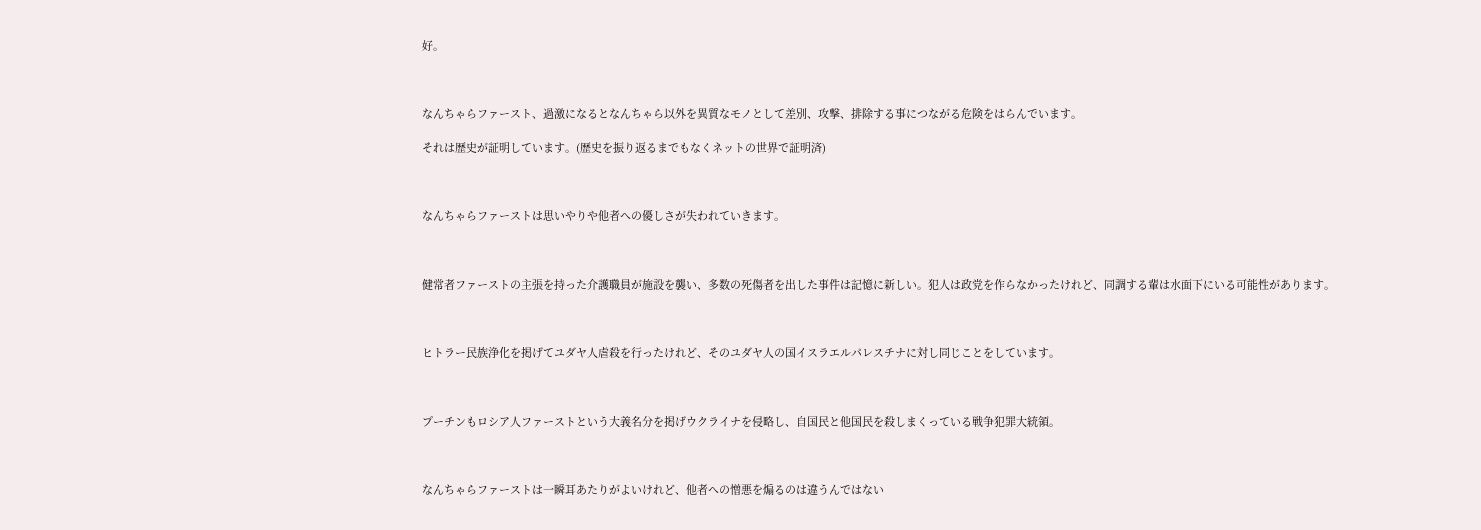好。



なんちゃらファースト、過激になるとなんちゃら以外を異質なモノとして差別、攻撃、排除する事につながる危険をはらんでいます。

それは歴史が証明しています。(歴史を振り返るまでもなくネットの世界で証明済)



なんちゃらファーストは思いやりや他者への優しさが失われていきます。



健常者ファーストの主張を持った介護職員が施設を襲い、多数の死傷者を出した事件は記憶に新しい。犯人は政党を作らなかったけれど、同調する輩は水面下にいる可能性があります。



ヒトラー民族浄化を掲げてユダヤ人虐殺を行ったけれど、そのユダヤ人の国イスラエルパレスチナに対し同じことをしています。



プーチンもロシア人ファーストという大義名分を掲げウクライナを侵略し、自国民と他国民を殺しまくっている戦争犯罪大統領。



なんちゃらファーストは一瞬耳あたりがよいけれど、他者への憎悪を煽るのは違うんではない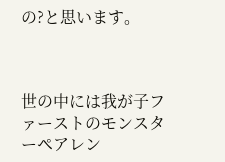の?と思います。



世の中には我が子ファーストのモンスターペアレン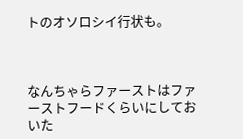トのオソロシイ行状も。



なんちゃらファーストはファーストフードくらいにしておいた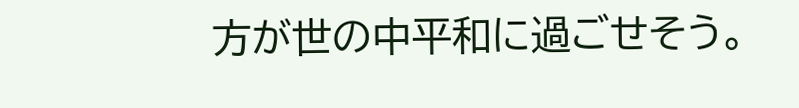方が世の中平和に過ごせそう。